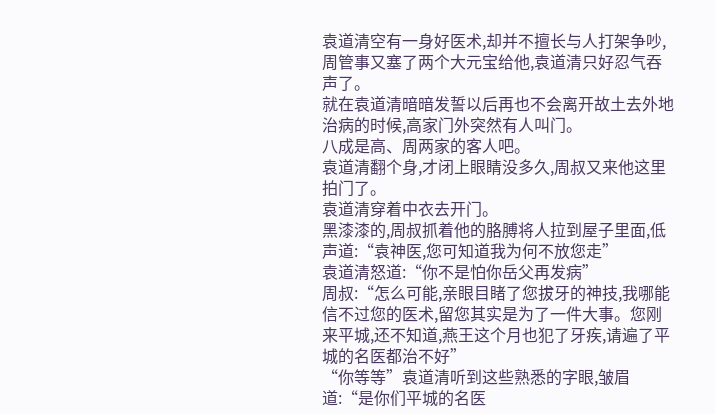袁道清空有一身好医术,却并不擅长与人打架争吵,周管事又塞了两个大元宝给他,袁道清只好忍气吞声了。
就在袁道清暗暗发誓以后再也不会离开故土去外地治病的时候,高家门外突然有人叫门。
八成是高、周两家的客人吧。
袁道清翻个身,才闭上眼睛没多久,周叔又来他这里拍门了。
袁道清穿着中衣去开门。
黑漆漆的,周叔抓着他的胳膊将人拉到屋子里面,低声道:“袁神医,您可知道我为何不放您走”
袁道清怒道:“你不是怕你岳父再发病”
周叔:“怎么可能,亲眼目睹了您拔牙的神技,我哪能信不过您的医术,留您其实是为了一件大事。您刚来平城,还不知道,燕王这个月也犯了牙疾,请遍了平城的名医都治不好”
“你等等”袁道清听到这些熟悉的字眼,皱眉道:“是你们平城的名医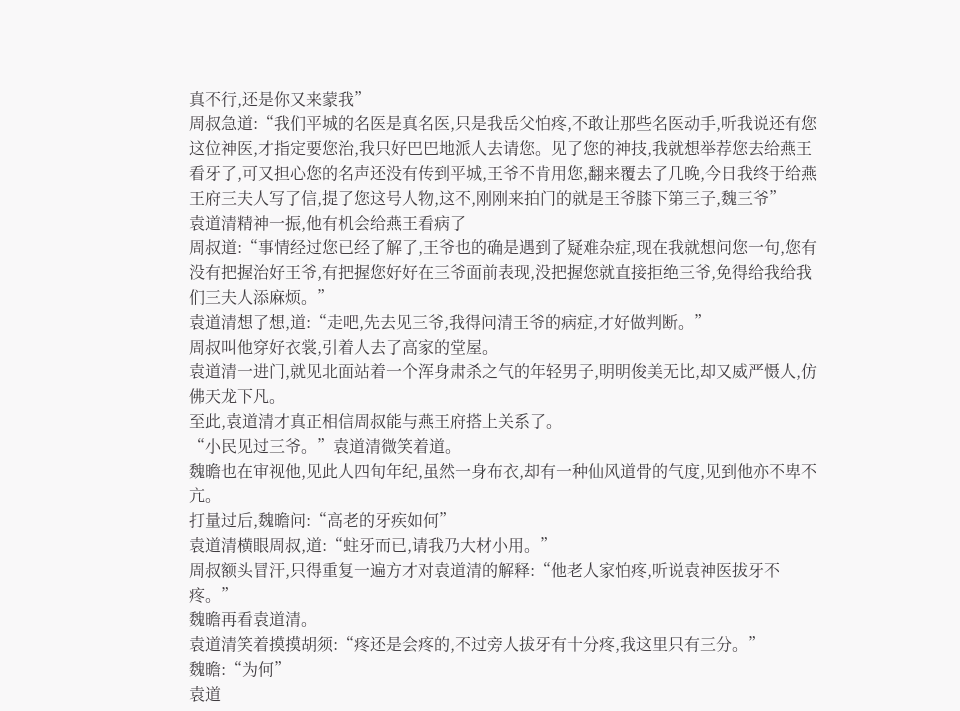真不行,还是你又来蒙我”
周叔急道:“我们平城的名医是真名医,只是我岳父怕疼,不敢让那些名医动手,听我说还有您这位神医,才指定要您治,我只好巴巴地派人去请您。见了您的神技,我就想举荐您去给燕王看牙了,可又担心您的名声还没有传到平城,王爷不肯用您,翻来覆去了几晚,今日我终于给燕王府三夫人写了信,提了您这号人物,这不,刚刚来拍门的就是王爷膝下第三子,魏三爷”
袁道清精神一振,他有机会给燕王看病了
周叔道:“事情经过您已经了解了,王爷也的确是遇到了疑难杂症,现在我就想问您一句,您有没有把握治好王爷,有把握您好好在三爷面前表现,没把握您就直接拒绝三爷,免得给我给我们三夫人添麻烦。”
袁道清想了想,道:“走吧,先去见三爷,我得问清王爷的病症,才好做判断。”
周叔叫他穿好衣裳,引着人去了高家的堂屋。
袁道清一进门,就见北面站着一个浑身肃杀之气的年轻男子,明明俊美无比,却又威严慑人,仿佛天龙下凡。
至此,袁道清才真正相信周叔能与燕王府搭上关系了。
“小民见过三爷。”袁道清微笑着道。
魏曕也在审视他,见此人四旬年纪,虽然一身布衣,却有一种仙风道骨的气度,见到他亦不卑不亢。
打量过后,魏曕问:“高老的牙疾如何”
袁道清横眼周叔,道:“蛀牙而已,请我乃大材小用。”
周叔额头冒汗,只得重复一遍方才对袁道清的解释:“他老人家怕疼,听说袁神医拔牙不疼。”
魏曕再看袁道清。
袁道清笑着摸摸胡须:“疼还是会疼的,不过旁人拔牙有十分疼,我这里只有三分。”
魏曕:“为何”
袁道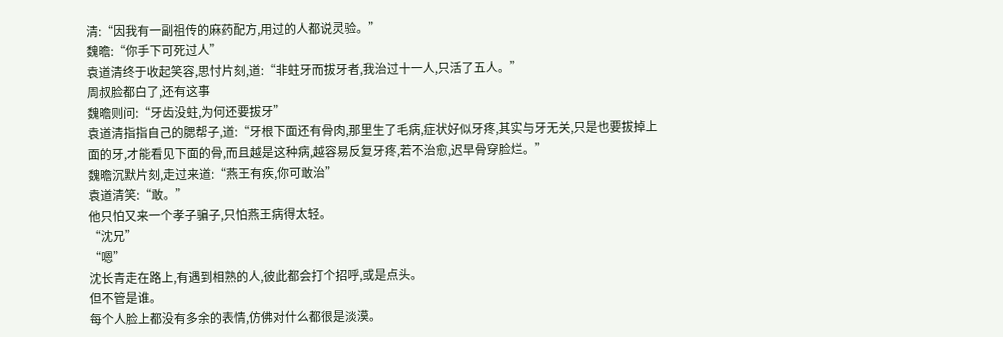清:“因我有一副祖传的麻药配方,用过的人都说灵验。”
魏曕:“你手下可死过人”
袁道清终于收起笑容,思忖片刻,道:“非蛀牙而拔牙者,我治过十一人,只活了五人。”
周叔脸都白了,还有这事
魏曕则问:“牙齿没蛀,为何还要拔牙”
袁道清指指自己的腮帮子,道:“牙根下面还有骨肉,那里生了毛病,症状好似牙疼,其实与牙无关,只是也要拔掉上面的牙,才能看见下面的骨,而且越是这种病,越容易反复牙疼,若不治愈,迟早骨穿脸烂。”
魏曕沉默片刻,走过来道:“燕王有疾,你可敢治”
袁道清笑:“敢。”
他只怕又来一个孝子骗子,只怕燕王病得太轻。
“沈兄”
“嗯”
沈长青走在路上,有遇到相熟的人,彼此都会打个招呼,或是点头。
但不管是谁。
每个人脸上都没有多余的表情,仿佛对什么都很是淡漠。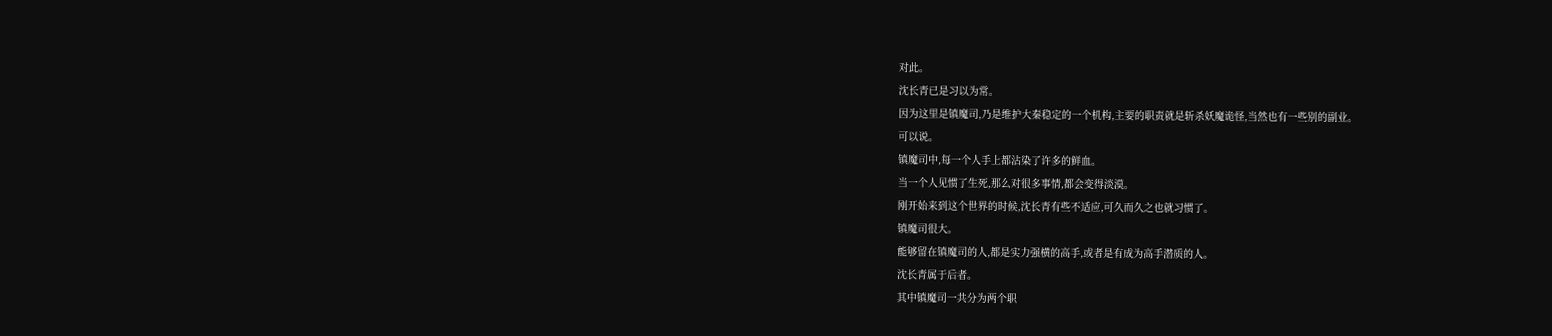对此。
沈长青已是习以为常。
因为这里是镇魔司,乃是维护大秦稳定的一个机构,主要的职责就是斩杀妖魔诡怪,当然也有一些别的副业。
可以说。
镇魔司中,每一个人手上都沾染了许多的鲜血。
当一个人见惯了生死,那么对很多事情,都会变得淡漠。
刚开始来到这个世界的时候,沈长青有些不适应,可久而久之也就习惯了。
镇魔司很大。
能够留在镇魔司的人,都是实力强横的高手,或者是有成为高手潜质的人。
沈长青属于后者。
其中镇魔司一共分为两个职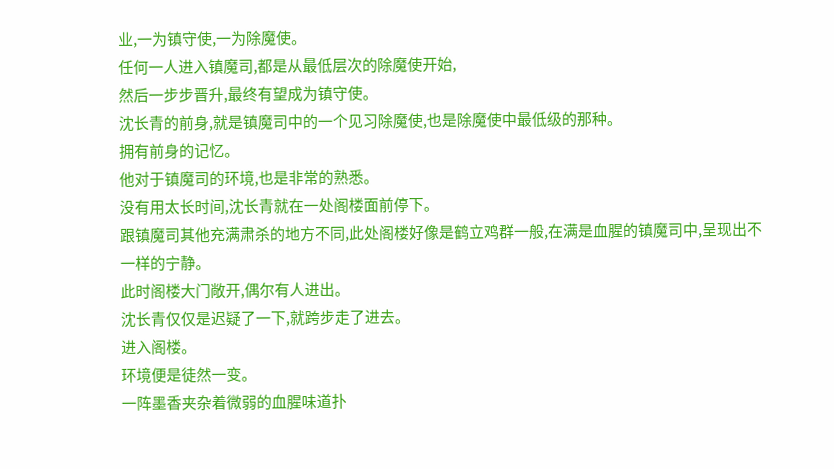业,一为镇守使,一为除魔使。
任何一人进入镇魔司,都是从最低层次的除魔使开始,
然后一步步晋升,最终有望成为镇守使。
沈长青的前身,就是镇魔司中的一个见习除魔使,也是除魔使中最低级的那种。
拥有前身的记忆。
他对于镇魔司的环境,也是非常的熟悉。
没有用太长时间,沈长青就在一处阁楼面前停下。
跟镇魔司其他充满肃杀的地方不同,此处阁楼好像是鹤立鸡群一般,在满是血腥的镇魔司中,呈现出不一样的宁静。
此时阁楼大门敞开,偶尔有人进出。
沈长青仅仅是迟疑了一下,就跨步走了进去。
进入阁楼。
环境便是徒然一变。
一阵墨香夹杂着微弱的血腥味道扑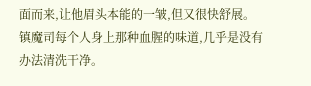面而来,让他眉头本能的一皱,但又很快舒展。
镇魔司每个人身上那种血腥的味道,几乎是没有办法清洗干净。